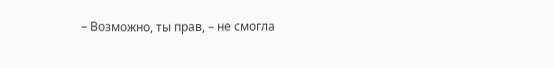– Возможно, ты прав, – не смогла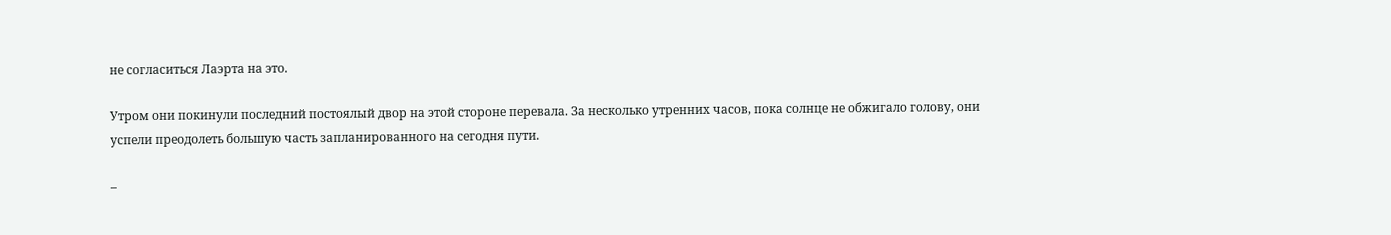не согласиться Лаэрта на это.

Утром они покинули последний постоялый двор на этой стороне перевала. За несколько утренних часов, пока солнце не обжигало голову, они успели преодолеть большую часть запланированного на сегодня пути.

–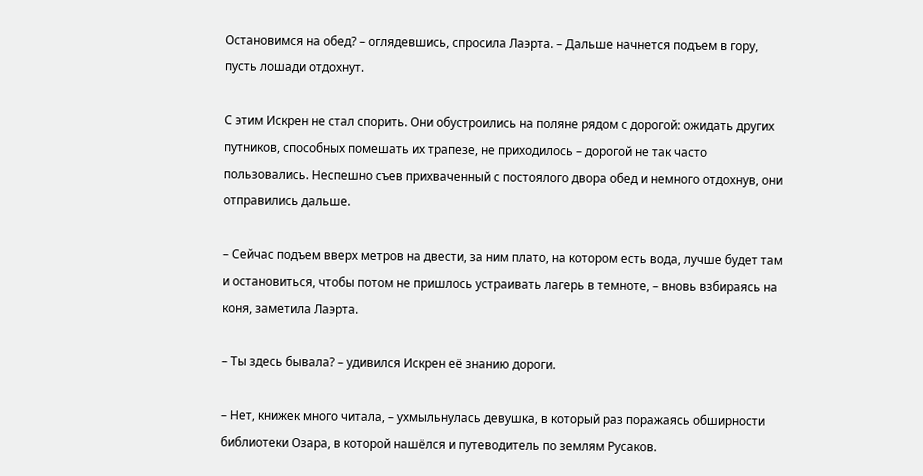Остановимся на обед? – оглядевшись, спросила Лаэрта. – Дальше начнется подъем в гору, пусть лошади отдохнут.

С этим Искрен не стал спорить. Они обустроились на поляне рядом с дорогой: ожидать других путников, способных помешать их трапезе, не приходилось – дорогой не так часто пользовались. Неспешно съев прихваченный с постоялого двора обед и немного отдохнув, они отправились дальше.

– Сейчас подъем вверх метров на двести, за ним плато, на котором есть вода, лучше будет там и остановиться, чтобы потом не пришлось устраивать лагерь в темноте, – вновь взбираясь на коня, заметила Лаэрта.

– Ты здесь бывала? – удивился Искрен её знанию дороги.

– Нет, книжек много читала, – ухмыльнулась девушка, в который раз поражаясь обширности библиотеки Озара, в которой нашёлся и путеводитель по землям Русаков.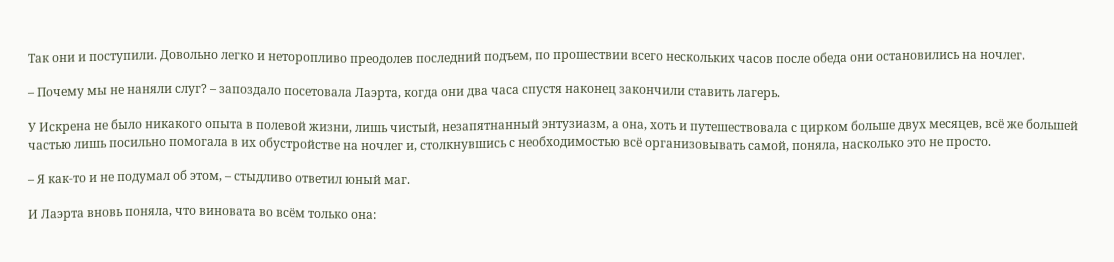Так они и поступили. Довольно легко и неторопливо преодолев последний подъем, по прошествии всего нескольких часов после обеда они остановились на ночлег.

– Почему мы не наняли слуг? – запоздало посетовала Лаэрта, когда они два часа спустя наконец закончили ставить лагерь.

У Искрена не было никакого опыта в полевой жизни, лишь чистый, незапятнанный энтузиазм, а она, хоть и путешествовала с цирком больше двух месяцев, всё же большей частью лишь посильно помогала в их обустройстве на ночлег и, столкнувшись с необходимостью всё организовывать самой, поняла, насколько это не просто.

– Я как-то и не подумал об этом, – стыдливо ответил юный маг.

И Лаэрта вновь поняла, что виновата во всём только она: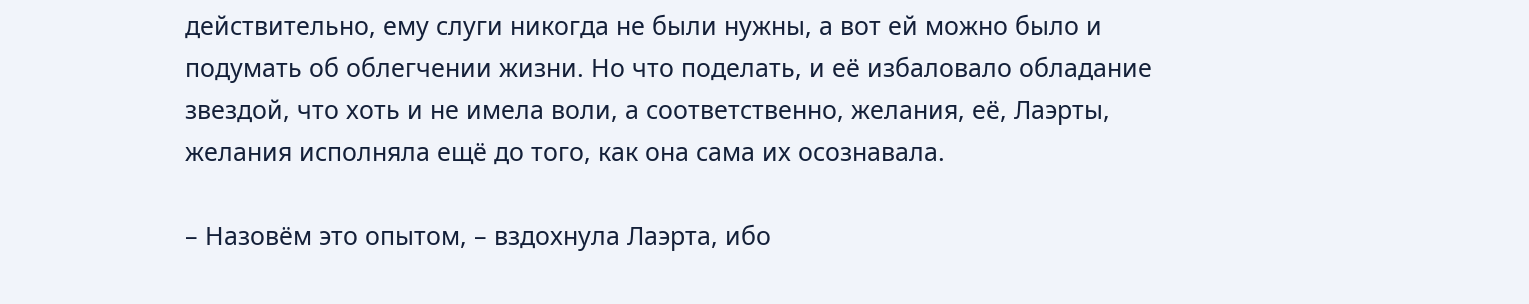действительно, ему слуги никогда не были нужны, а вот ей можно было и подумать об облегчении жизни. Но что поделать, и её избаловало обладание звездой, что хоть и не имела воли, а соответственно, желания, её, Лаэрты, желания исполняла ещё до того, как она сама их осознавала.

– Назовём это опытом, – вздохнула Лаэрта, ибо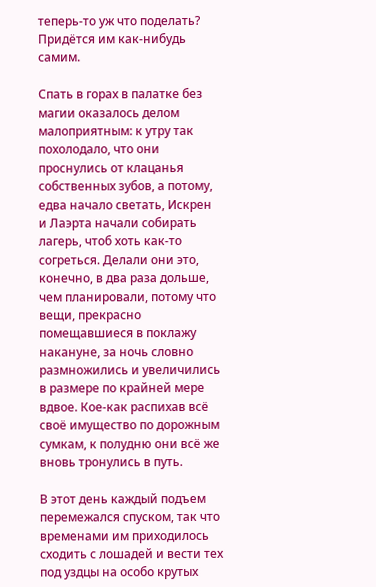теперь-то уж что поделать? Придётся им как-нибудь самим.

Спать в горах в палатке без магии оказалось делом малоприятным: к утру так похолодало, что они проснулись от клацанья собственных зубов, а потому, едва начало светать, Искрен и Лаэрта начали собирать лагерь, чтоб хоть как-то согреться. Делали они это, конечно, в два раза дольше, чем планировали, потому что вещи, прекрасно помещавшиеся в поклажу накануне, за ночь словно размножились и увеличились в размере по крайней мере вдвое. Кое-как распихав всё своё имущество по дорожным сумкам, к полудню они всё же вновь тронулись в путь.

В этот день каждый подъем перемежался спуском, так что временами им приходилось сходить с лошадей и вести тех под уздцы на особо крутых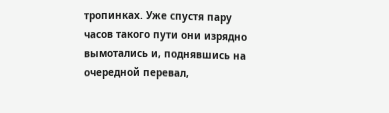тропинках. Уже спустя пару часов такого пути они изрядно вымотались и, поднявшись на очередной перевал,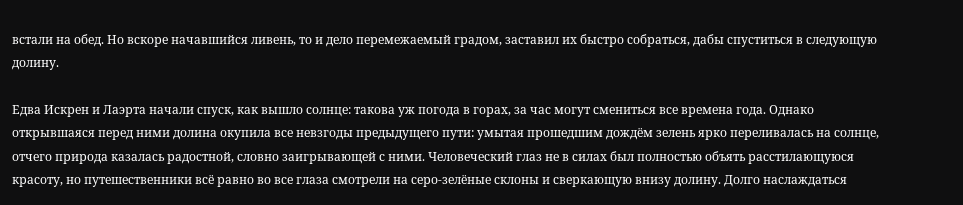встали на обед. Но вскоре начавшийся ливень, то и дело перемежаемый градом, заставил их быстро собраться, дабы спуститься в следующую долину.

Едва Искрен и Лаэрта начали спуск, как вышло солнце: такова уж погода в горах, за час могут смениться все времена года. Однако открывшаяся перед ними долина окупила все невзгоды предыдущего пути: умытая прошедшим дождём зелень ярко переливалась на солнце, отчего природа казалась радостной, словно заигрывающей с ними. Человеческий глаз не в силах был полностью объять расстилающуюся красоту, но путешественники всё равно во все глаза смотрели на серо-зелёные склоны и сверкающую внизу долину. Долго наслаждаться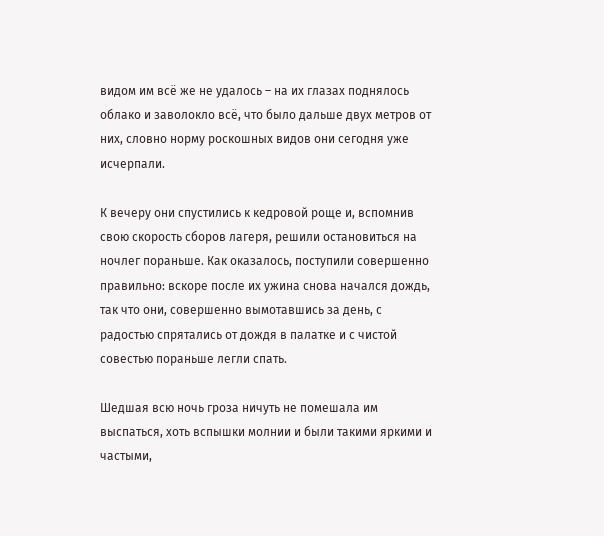видом им всё же не удалось – на их глазах поднялось облако и заволокло всё, что было дальше двух метров от них, словно норму роскошных видов они сегодня уже исчерпали.

К вечеру они спустились к кедровой роще и, вспомнив свою скорость сборов лагеря, решили остановиться на ночлег пораньше. Как оказалось, поступили совершенно правильно: вскоре после их ужина снова начался дождь, так что они, совершенно вымотавшись за день, с радостью спрятались от дождя в палатке и с чистой совестью пораньше легли спать.

Шедшая всю ночь гроза ничуть не помешала им выспаться, хоть вспышки молнии и были такими яркими и частыми,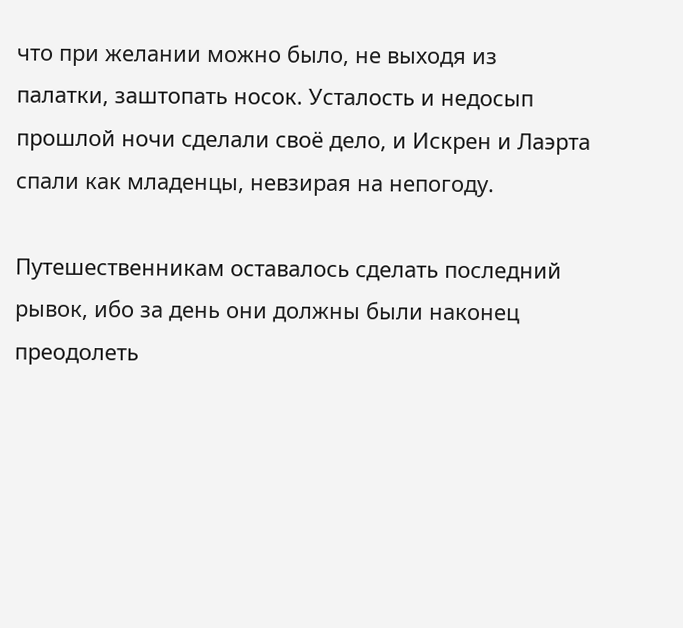что при желании можно было, не выходя из палатки, заштопать носок. Усталость и недосып прошлой ночи сделали своё дело, и Искрен и Лаэрта спали как младенцы, невзирая на непогоду.

Путешественникам оставалось сделать последний рывок, ибо за день они должны были наконец преодолеть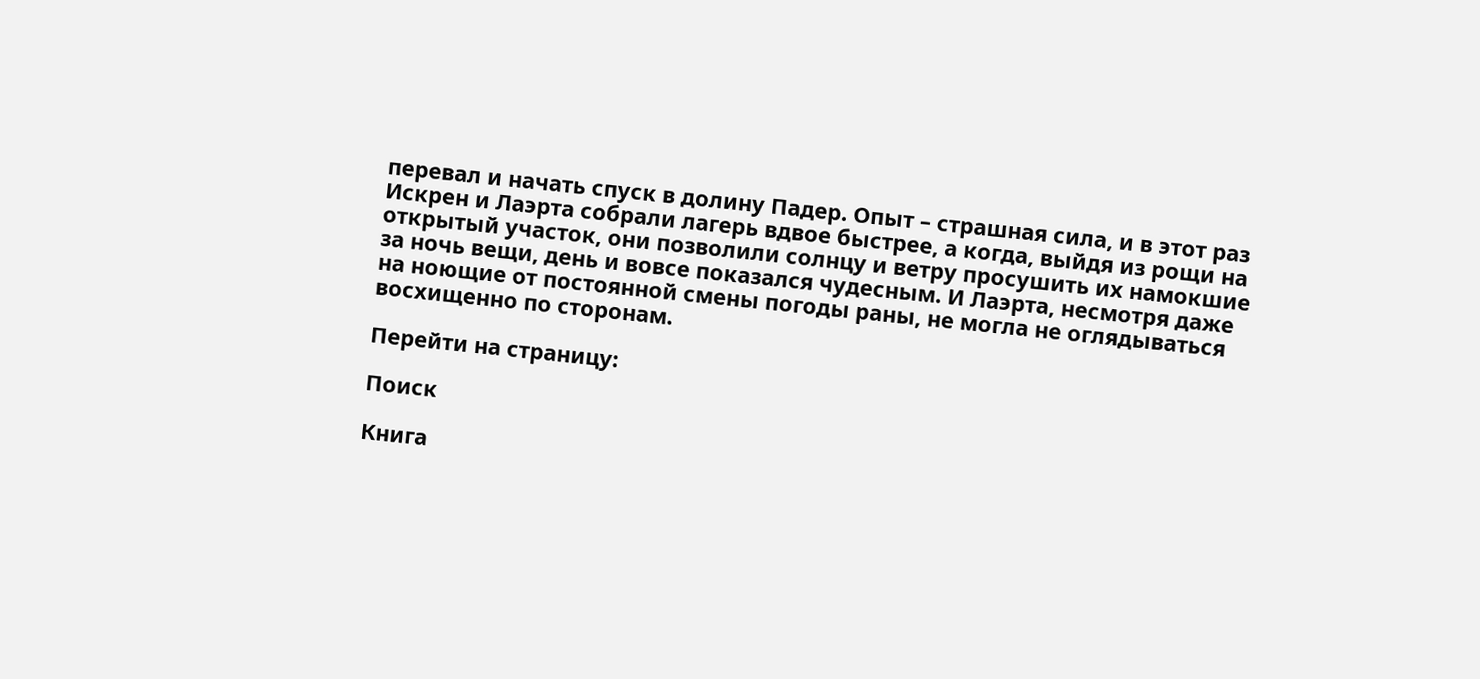перевал и начать спуск в долину Падер. Опыт – страшная сила, и в этот раз Искрен и Лаэрта собрали лагерь вдвое быстрее, а когда, выйдя из рощи на открытый участок, они позволили солнцу и ветру просушить их намокшие за ночь вещи, день и вовсе показался чудесным. И Лаэрта, несмотря даже на ноющие от постоянной смены погоды раны, не могла не оглядываться восхищенно по сторонам.

Перейти на страницу:

Поиск

Книга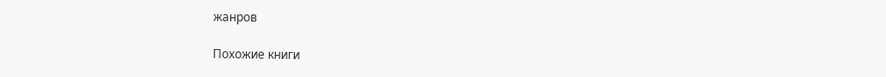жанров

Похожие книги